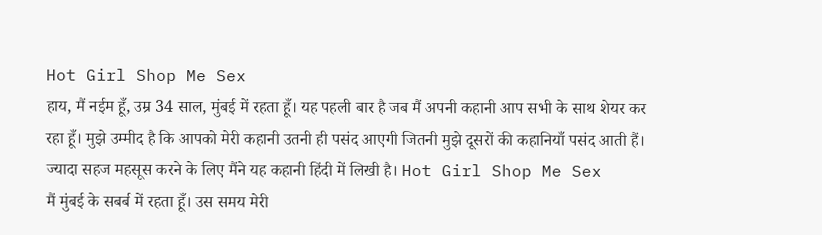Hot Girl Shop Me Sex
हाय, मैं नईम हूँ, उम्र 34 साल, मुंबई में रहता हूँ। यह पहली बार है जब मैं अपनी कहानी आप सभी के साथ शेयर कर रहा हूँ। मुझे उम्मीद है कि आपको मेरी कहानी उतनी ही पसंद आएगी जितनी मुझे दूसरों की कहानियाँ पसंद आती हैं। ज्यादा सहज महसूस करने के लिए मैंने यह कहानी हिंदी में लिखी है। Hot Girl Shop Me Sex
मैं मुंबई के सबर्ब में रहता हूँ। उस समय मेरी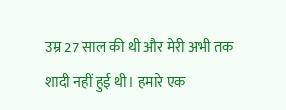उम्र 27 साल की थी और मेरी अभी तक शादी नहीं हुई थी। हमारे एक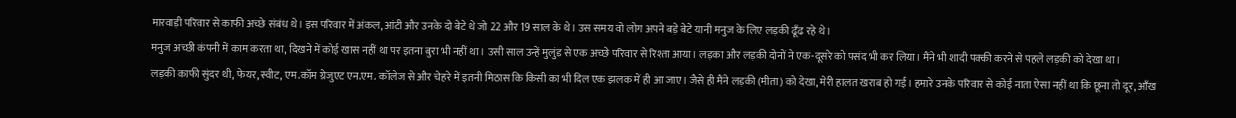मारवाड़ी परिवार से काफी अच्छे संबंध थे। इस परिवार में अंकल, आंटी और उनके दो बेटे थे जो 22 और 19 साल के थे। उस समय वो लोग अपने बड़े बेटे यानी मनुज के लिए लड़की ढूँढ रहे थे।
मनुज अच्छी कंपनी में काम करता था, दिखने में कोई खास नहीं था पर इतना बुरा भी नहीं था। उसी साल उन्हें मुलुंड से एक अच्छे परिवार से रिश्ता आया। लड़का और लड़की दोनों ने एक-दूसरे को पसंद भी कर लिया। मैंने भी शादी पक्की करने से पहले लड़की को देखा था।
लड़की काफी सुंदर थी, फेयर, स्वीट, एम.कॉम ग्रेजुएट एन.एम. कॉलेज से और चेहरे में इतनी मिठास कि किसी का भी दिल एक झलक में ही आ जाए। जैसे ही मैंने लड़की (मीता) को देखा, मेरी हालत खराब हो गई। हमारे उनके परिवार से कोई नाता ऐसा नहीं था कि छूना तो दूर, आँख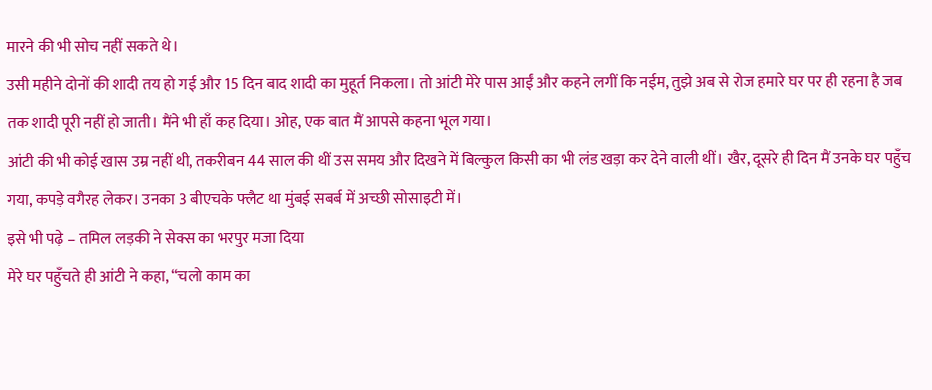मारने की भी सोच नहीं सकते थे।
उसी महीने दोनों की शादी तय हो गई और 15 दिन बाद शादी का मुहूर्त निकला। तो आंटी मेरे पास आईं और कहने लगीं कि नईम, तुझे अब से रोज हमारे घर पर ही रहना है जब तक शादी पूरी नहीं हो जाती। मैंने भी हाँ कह दिया। ओह, एक बात मैं आपसे कहना भूल गया।
आंटी की भी कोई खास उम्र नहीं थी, तकरीबन 44 साल की थीं उस समय और दिखने में बिल्कुल किसी का भी लंड खड़ा कर देने वाली थीं। खैर, दूसरे ही दिन मैं उनके घर पहुँच गया, कपड़े वगैरह लेकर। उनका 3 बीएचके फ्लैट था मुंबई सबर्ब में अच्छी सोसाइटी में।
इसे भी पढ़े – तमिल लड़की ने सेक्स का भरपुर मजा दिया
मेरे घर पहुँचते ही आंटी ने कहा, “चलो काम का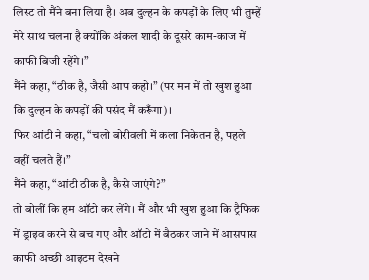लिस्ट तो मैंने बना लिया है। अब दुल्हन के कपड़ों के लिए भी तुम्हें मेरे साथ चलना है क्योंकि अंकल शादी के दूसरे काम-काज में काफी बिजी रहेंगे।”
मैंने कहा, “ठीक है, जैसी आप कहो।” (पर मन में तो खुश हुआ कि दुल्हन के कपड़ों की पसंद मैं करूँगा)।
फिर आंटी ने कहा, “चलो बोरीवली में कला निकेतन है, पहले वहीं चलते हैं।”
मैंने कहा, “आंटी ठीक है, कैसे जाएंगे?”
तो बोलीं कि हम ऑटो कर लेंगे। मैं और भी खुश हुआ कि ट्रैफिक में ड्राइव करने से बच गए और ऑटो में बैठकर जाने में आसपास काफी अच्छी आइटम देखने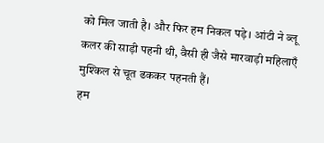को मिल जाती है। और फिर हम निकल पड़े। आंटी ने ब्लू कलर की साड़ी पहनी थी, वैसी ही जैसे मारवाड़ी महिलाएँ मुश्किल से चूत ढककर पहनती हैं।
हम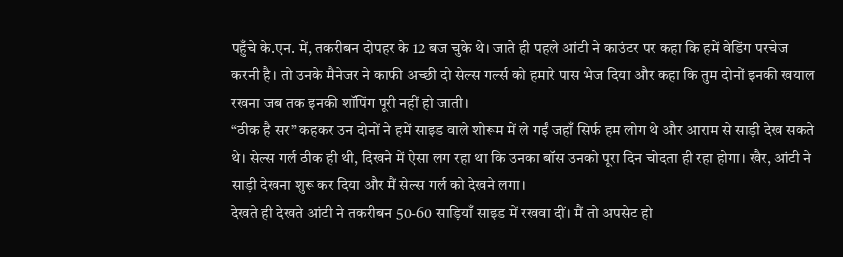पहुँचे के.एन. में, तकरीबन दोपहर के 12 बज चुके थे। जाते ही पहले आंटी ने काउंटर पर कहा कि हमें वेडिंग परचेज करनी है। तो उनके मैनेजर ने काफी अच्छी दो सेल्स गर्ल्स को हमारे पास भेज दिया और कहा कि तुम दोनों इनकी खयाल रखना जब तक इनकी शॉपिंग पूरी नहीं हो जाती।
“ठीक है सर” कहकर उन दोनों ने हमें साइड वाले शोरूम में ले गईं जहाँ सिर्फ हम लोग थे और आराम से साड़ी देख सकते थे। सेल्स गर्ल ठीक ही थी, दिखने में ऐसा लग रहा था कि उनका बॉस उनको पूरा दिन चोदता ही रहा होगा। खैर, आंटी ने साड़ी देखना शुरू कर दिया और मैं सेल्स गर्ल को देखने लगा।
देखते ही देखते आंटी ने तकरीबन 50-60 साड़ियाँ साइड में रखवा दीं। मैं तो अपसेट हो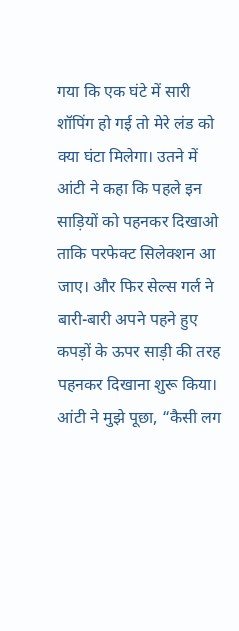गया कि एक घंटे में सारी शॉपिंग हो गई तो मेरे लंड को क्या घंटा मिलेगा। उतने में आंटी ने कहा कि पहले इन साड़ियों को पहनकर दिखाओ ताकि परफेक्ट सिलेक्शन आ जाए। और फिर सेल्स गर्ल ने बारी-बारी अपने पहने हुए कपड़ों के ऊपर साड़ी की तरह पहनकर दिखाना शुरू किया।
आंटी ने मुझे पूछा, “कैसी लग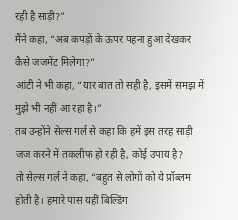रही है साड़ी?”
मैंने कहा, “अब कपड़ों के ऊपर पहना हुआ देखकर कैसे जजमेंट मिलेगा?”
आंटी ने भी कहा, “यार बात तो सही है, इसमें समझ में मुझे भी नहीं आ रहा है।”
तब उन्होंने सेल्स गर्ल से कहा कि हमें इस तरह साड़ी जज करने में तकलीफ हो रही है, कोई उपाय है?
तो सेल्स गर्ल ने कहा, “बहुत से लोगों को ये प्रॉब्लम होती है। हमारे पास यहीं बिल्डिंग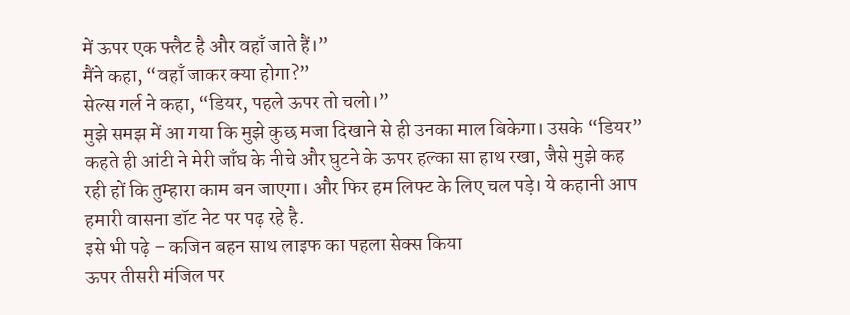में ऊपर एक फ्लैट है और वहाँ जाते हैं।”
मैंने कहा, “वहाँ जाकर क्या होगा?”
सेल्स गर्ल ने कहा, “डियर, पहले ऊपर तो चलो।”
मुझे समझ में आ गया कि मुझे कुछ मजा दिखाने से ही उनका माल बिकेगा। उसके “डियर” कहते ही आंटी ने मेरी जाँघ के नीचे और घुटने के ऊपर हल्का सा हाथ रखा, जैसे मुझे कह रही हों कि तुम्हारा काम बन जाएगा। और फिर हम लिफ्ट के लिए चल पड़े। ये कहानी आप हमारी वासना डॉट नेट पर पढ़ रहे है.
इसे भी पढ़े – कजिन बहन साथ लाइफ का पहला सेक्स किया
ऊपर तीसरी मंजिल पर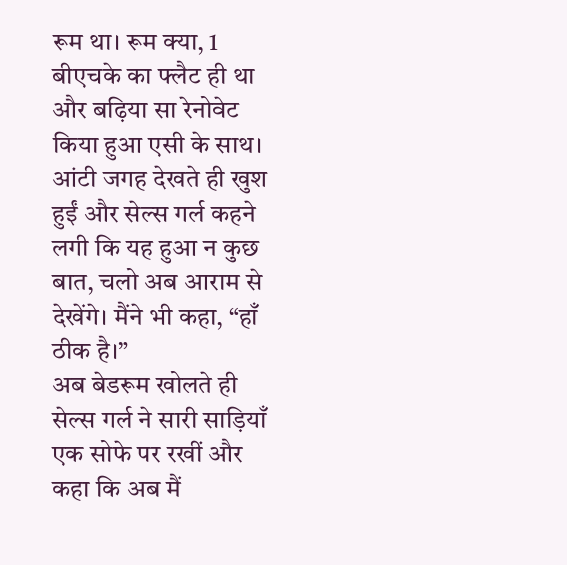रूम था। रूम क्या, 1 बीएचके का फ्लैट ही था और बढ़िया सा रेनोवेट किया हुआ एसी के साथ। आंटी जगह देखते ही खुश हुईं और सेल्स गर्ल कहने लगी कि यह हुआ न कुछ बात, चलो अब आराम से देखेंगे। मैंने भी कहा, “हाँ ठीक है।”
अब बेडरूम खोलते ही सेल्स गर्ल ने सारी साड़ियाँ एक सोफे पर रखीं और कहा कि अब मैं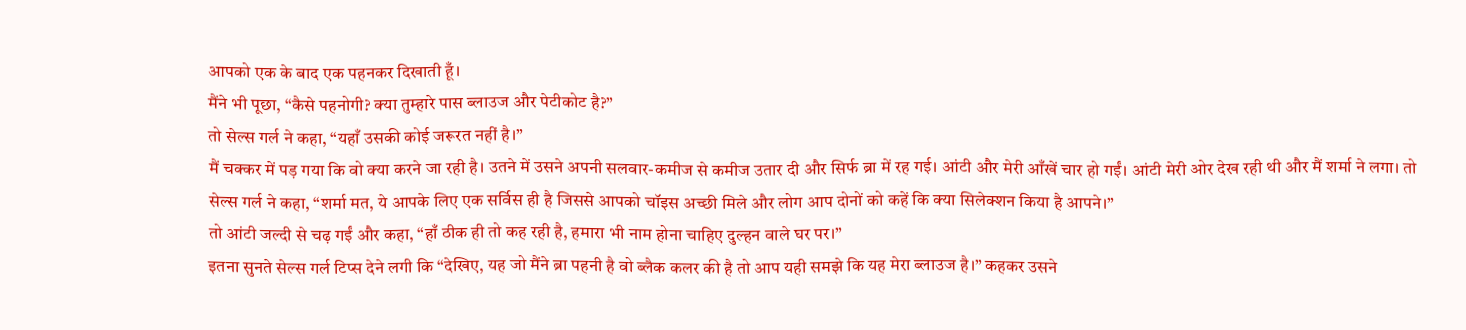आपको एक के बाद एक पहनकर दिखाती हूँ।
मैंने भी पूछा, “कैसे पहनोगी? क्या तुम्हारे पास ब्लाउज और पेटीकोट है?”
तो सेल्स गर्ल ने कहा, “यहाँ उसकी कोई जरूरत नहीं है।”
मैं चक्कर में पड़ गया कि वो क्या करने जा रही है। उतने में उसने अपनी सलवार-कमीज से कमीज उतार दी और सिर्फ ब्रा में रह गई। आंटी और मेरी आँखें चार हो गईं। आंटी मेरी ओर देख रही थी और मैं शर्मा ने लगा। तो सेल्स गर्ल ने कहा, “शर्मा मत, ये आपके लिए एक सर्विस ही है जिससे आपको चॉइस अच्छी मिले और लोग आप दोनों को कहें कि क्या सिलेक्शन किया है आपने।”
तो आंटी जल्दी से चढ़ गईं और कहा, “हाँ ठीक ही तो कह रही है, हमारा भी नाम होना चाहिए दुल्हन वाले घर पर।”
इतना सुनते सेल्स गर्ल टिप्स देने लगी कि “देखिए, यह जो मैंने ब्रा पहनी है वो ब्लैक कलर की है तो आप यही समझे कि यह मेरा ब्लाउज है।” कहकर उसने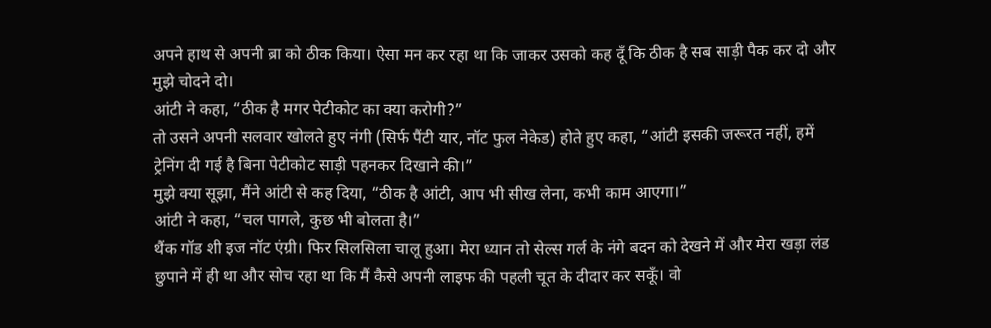अपने हाथ से अपनी ब्रा को ठीक किया। ऐसा मन कर रहा था कि जाकर उसको कह दूँ कि ठीक है सब साड़ी पैक कर दो और मुझे चोदने दो।
आंटी ने कहा, “ठीक है मगर पेटीकोट का क्या करोगी?”
तो उसने अपनी सलवार खोलते हुए नंगी (सिर्फ पैंटी यार, नॉट फुल नेकेड) होते हुए कहा, “आंटी इसकी जरूरत नहीं, हमें ट्रेनिंग दी गई है बिना पेटीकोट साड़ी पहनकर दिखाने की।”
मुझे क्या सूझा, मैंने आंटी से कह दिया, “ठीक है आंटी, आप भी सीख लेना, कभी काम आएगा।”
आंटी ने कहा, “चल पागले, कुछ भी बोलता है।”
थैंक गॉड शी इज नॉट एंग्री। फिर सिलसिला चालू हुआ। मेरा ध्यान तो सेल्स गर्ल के नंगे बदन को देखने में और मेरा खड़ा लंड छुपाने में ही था और सोच रहा था कि मैं कैसे अपनी लाइफ की पहली चूत के दीदार कर सकूँ। वो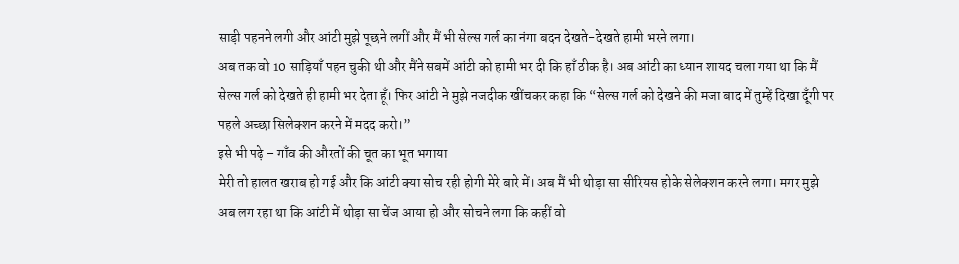साड़ी पहनने लगी और आंटी मुझे पूछने लगीं और मैं भी सेल्स गर्ल का नंगा बदन देखते-देखते हामी भरने लगा।
अब तक वो 10 साड़ियाँ पहन चुकी थी और मैंने सबमें आंटी को हामी भर दी कि हाँ ठीक है। अब आंटी का ध्यान शायद चला गया था कि मैं सेल्स गर्ल को देखते ही हामी भर देता हूँ। फिर आंटी ने मुझे नजदीक खींचकर कहा कि “सेल्स गर्ल को देखने की मजा बाद में तुम्हें दिखा दूँगी पर पहले अच्छा सिलेक्शन करने में मदद करो।”
इसे भी पढ़े – गाँव की औरतों की चूत का भूत भगाया
मेरी तो हालत खराब हो गई और कि आंटी क्या सोच रही होगी मेरे बारे में। अब मैं भी थोड़ा सा सीरियस होके सेलेक्शन करने लगा। मगर मुझे अब लग रहा था कि आंटी में थोड़ा सा चेंज आया हो और सोचने लगा कि कहीं वो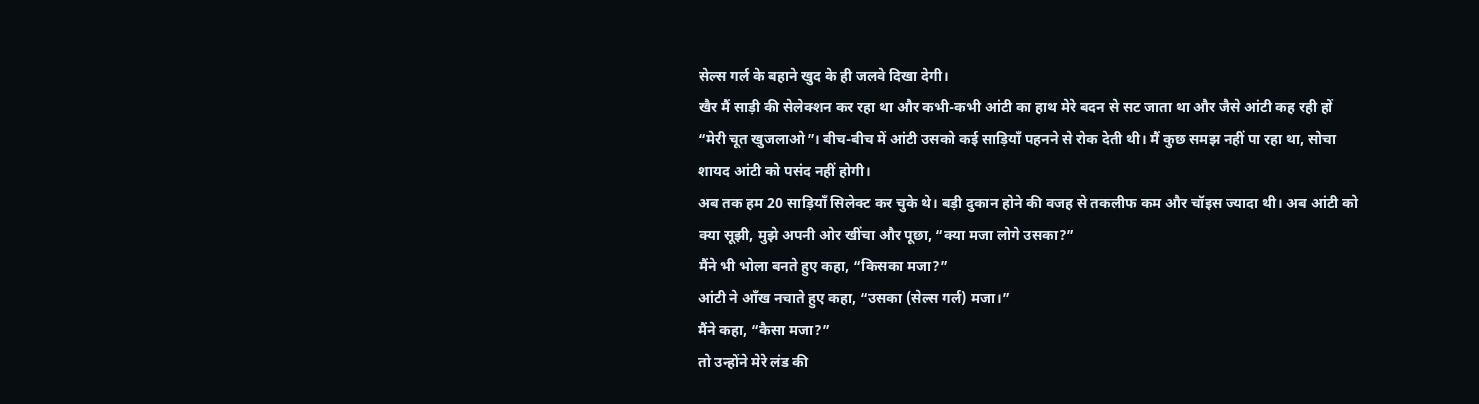सेल्स गर्ल के बहाने खुद के ही जलवे दिखा देगी।
खैर मैं साड़ी की सेलेक्शन कर रहा था और कभी-कभी आंटी का हाथ मेरे बदन से सट जाता था और जैसे आंटी कह रही हों “मेरी चूत खुजलाओ”। बीच-बीच में आंटी उसको कई साड़ियाँ पहनने से रोक देती थी। मैं कुछ समझ नहीं पा रहा था, सोचा शायद आंटी को पसंद नहीं होगी।
अब तक हम 20 साड़ियाँ सिलेक्ट कर चुके थे। बड़ी दुकान होने की वजह से तकलीफ कम और चॉइस ज्यादा थी। अब आंटी को क्या सूझी, मुझे अपनी ओर खींचा और पूछा, “क्या मजा लोगे उसका?”
मैंने भी भोला बनते हुए कहा, “किसका मजा?”
आंटी ने आँख नचाते हुए कहा, “उसका (सेल्स गर्ल) मजा।”
मैंने कहा, “कैसा मजा?”
तो उन्होंने मेरे लंड की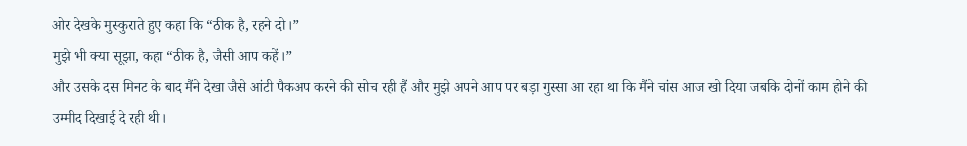ओर देखके मुस्कुराते हुए कहा कि “ठीक है, रहने दो।”
मुझे भी क्या सूझा, कहा “ठीक है, जैसी आप कहें।”
और उसके दस मिनट के बाद मैंने देखा जैसे आंटी पैकअप करने की सोच रही हैं और मुझे अपने आप पर बड़ा गुस्सा आ रहा था कि मैंने चांस आज खो दिया जबकि दोनों काम होने की उम्मीद दिखाई दे रही थी।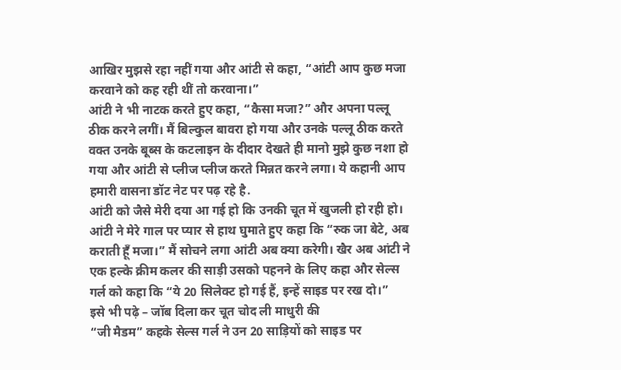आखिर मुझसे रहा नहीं गया और आंटी से कहा, “आंटी आप कुछ मजा करवाने को कह रही थीं तो करवाना।”
आंटी ने भी नाटक करते हुए कहा, “कैसा मजा?” और अपना पल्लू ठीक करने लगीं। मैं बिल्कुल बावरा हो गया और उनके पल्लू ठीक करते वक्त उनके बूब्स के कटलाइन के दीदार देखते ही मानो मुझे कुछ नशा हो गया और आंटी से प्लीज प्लीज करते मिन्नत करने लगा। ये कहानी आप हमारी वासना डॉट नेट पर पढ़ रहे है.
आंटी को जैसे मेरी दया आ गई हो कि उनकी चूत में खुजली हो रही हो। आंटी ने मेरे गाल पर प्यार से हाथ घुमाते हुए कहा कि “रुक जा बेटे, अब कराती हूँ मजा।” मैं सोचने लगा आंटी अब क्या करेगी। खैर अब आंटी ने एक हल्के क्रीम कलर की साड़ी उसको पहनने के लिए कहा और सेल्स गर्ल को कहा कि “ये 20 सिलेक्ट हो गई हैं, इन्हें साइड पर रख दो।”
इसे भी पढ़े – जॉब दिला कर चूत चोद ली माधुरी की
“जी मैडम” कहके सेल्स गर्ल ने उन 20 साड़ियों को साइड पर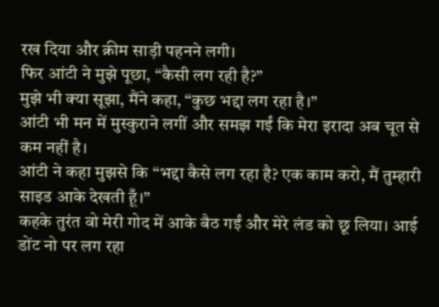रख दिया और क्रीम साड़ी पहनने लगी।
फिर आंटी ने मुझे पूछा, “कैसी लग रही है?”
मुझे भी क्या सूझा, मैंने कहा, “कुछ भद्दा लग रहा है।”
आंटी भी मन में मुस्कुराने लगीं और समझ गईं कि मेरा इरादा अब चूत से कम नहीं है।
आंटी ने कहा मुझसे कि “भद्दा कैसे लग रहा है? एक काम करो, मैं तुम्हारी साइड आके देखती हूँ।”
कहके तुरंत वो मेरी गोद में आके बैठ गईं और मेरे लंड को छू लिया। आई डोंट नो पर लग रहा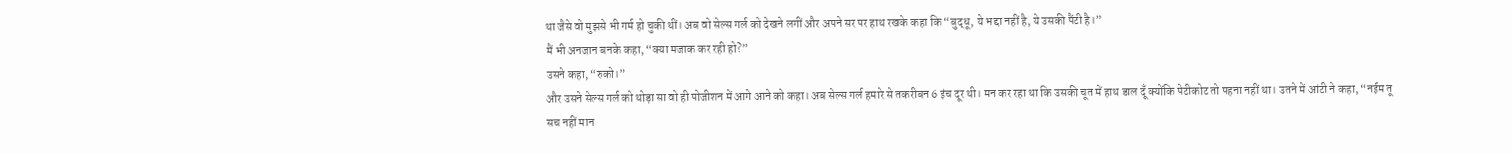था जैसे वो मुझसे भी गर्म हो चुकी थीं। अब वो सेल्स गर्ल को देखने लगीं और अपने सर पर हाथ रखके कहा कि “बुद्धू, ये भद्दा नहीं है, ये उसकी पैंटी है।”
मैं भी अनजान बनके कहा, “क्या मजाक कर रही हो?”
उसने कहा, “रुको।”
और उसने सेल्स गर्ल को थोड़ा सा वो ही पोजीशन में आगे आने को कहा। अब सेल्स गर्ल हमारे से तकरीबन 6 इंच दूर थी। मन कर रहा था कि उसकी चूत में हाथ डाल दूँ क्योंकि पेटीकोट तो पहना नहीं था। उतने में आंटी ने कहा, “नईम तू सच नहीं मान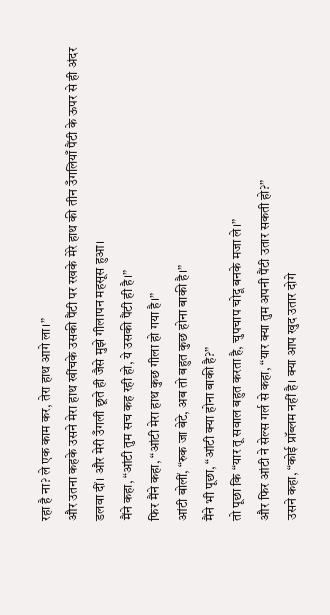रहा है ना? ले एक काम कर, तेरा हाथ आगे ला।”
और उतना कहके उसने मेरा हाथ खींचके उसकी पैंटी पर रखके मेरे हाथ की तीन उँगलियाँ पैंटी के ऊपर से ही अंदर डलवा दीं। और मेरी उँगली छूते ही जैसे मुझे गीलापन महसूस हुआ।
मैंने कहा, “आंटी तुम सच कह रही हो, ये उसकी पैंटी ही है।”
फिर मैंने कहा, “आंटी मेरा हाथ कुछ गीला हो गया है।”
आंटी बोलीं, “रुक जा बेटे, अब तो बहुत कुछ होना बाकी है।”
मैंने भी पूछा, “आंटी क्या होना बाकी है?”
तो पूछा कि “यार तू सवाल बहुत करता है, चुपचाप चोदू बनके मजा ले।”
और फिर आंटी ने सेल्स गर्ल से कहा, “यार क्या तुम अपनी पैंटी उतार सकती हो?”
उसने कहा, “कोई प्रॉब्लम नहीं है। क्या आप खुद उतार दोगे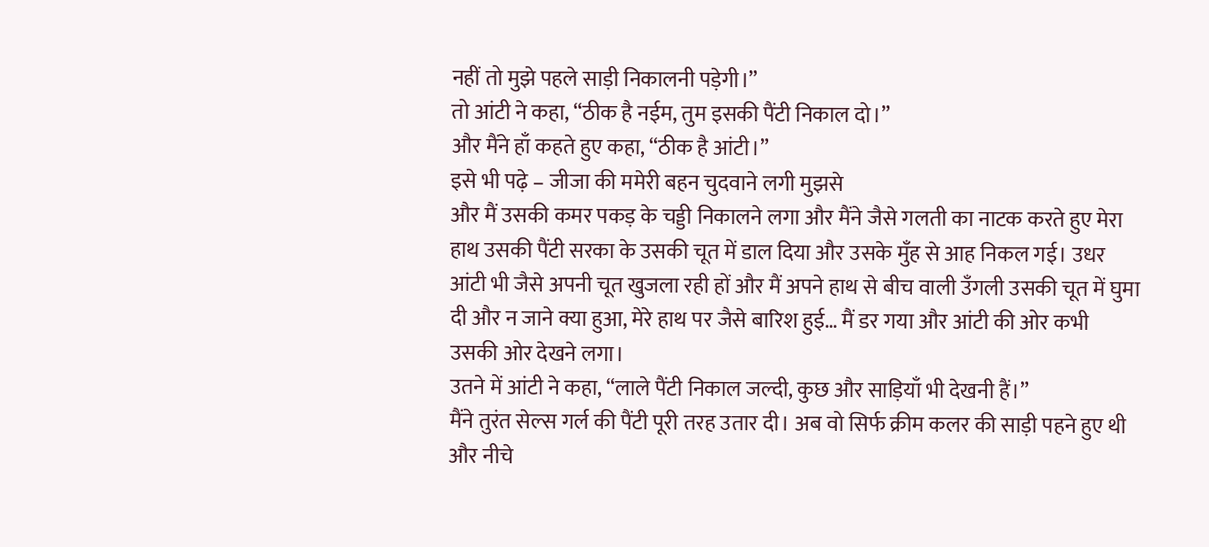नहीं तो मुझे पहले साड़ी निकालनी पड़ेगी।”
तो आंटी ने कहा, “ठीक है नईम, तुम इसकी पैंटी निकाल दो।”
और मैंने हाँ कहते हुए कहा, “ठीक है आंटी।”
इसे भी पढ़े – जीजा की ममेरी बहन चुदवाने लगी मुझसे
और मैं उसकी कमर पकड़ के चड्डी निकालने लगा और मैंने जैसे गलती का नाटक करते हुए मेरा हाथ उसकी पैंटी सरका के उसकी चूत में डाल दिया और उसके मुँह से आह निकल गई। उधर आंटी भी जैसे अपनी चूत खुजला रही हों और मैं अपने हाथ से बीच वाली उँगली उसकी चूत में घुमा दी और न जाने क्या हुआ, मेरे हाथ पर जैसे बारिश हुई… मैं डर गया और आंटी की ओर कभी उसकी ओर देखने लगा।
उतने में आंटी ने कहा, “लाले पैंटी निकाल जल्दी, कुछ और साड़ियाँ भी देखनी हैं।”
मैंने तुरंत सेल्स गर्ल की पैंटी पूरी तरह उतार दी। अब वो सिर्फ क्रीम कलर की साड़ी पहने हुए थी और नीचे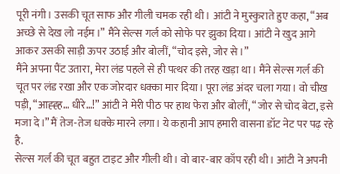पूरी नंगी। उसकी चूत साफ और गीली चमक रही थी। आंटी ने मुस्कुराते हुए कहा, “अब अच्छे से देख लो नईम।” मैंने सेल्स गर्ल को सोफे पर झुका दिया। आंटी ने खुद आगे आकर उसकी साड़ी ऊपर उठाई और बोलीं, “चोद इसे, जोर से।”
मैंने अपना पैंट उतारा, मेरा लंड पहले से ही पत्थर की तरह खड़ा था। मैंने सेल्स गर्ल की चूत पर लंड रखा और एक जोरदार धक्का मार दिया। पूरा लंड अंदर चला गया। वो चीख पड़ी, “आह्ह्ह… धीरे…!” आंटी ने मेरी पीठ पर हाथ फेरा और बोलीं, “जोर से चोद बेटा, इसे मजा दे।” मैं तेज-तेज धक्के मारने लगा। ये कहानी आप हमारी वासना डॉट नेट पर पढ़ रहे है.
सेल्स गर्ल की चूत बहुत टाइट और गीली थी। वो बार-बार काँप रही थी। आंटी ने अपनी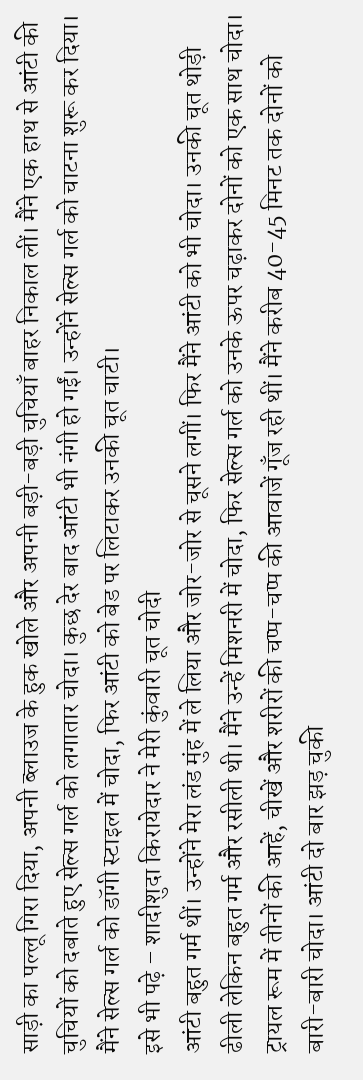साड़ी का पल्लू गिरा दिया, अपनी ब्लाउज के हुक खोले और अपनी बड़ी-बड़ी चुचियाँ बाहर निकाल लीं। मैंने एक हाथ से आंटी की चुचियों को दबाते हुए सेल्स गर्ल को लगातार चोदा। कुछ देर बाद आंटी भी नंगी हो गईं। उन्होंने सेल्स गर्ल को चाटना शुरू कर दिया। मैंने सेल्स गर्ल को डॉगी स्टाइल में चोदा, फिर आंटी को बेड पर लिटाकर उनकी चूत चाटी।
इसे भी पढ़े – शादीशुदा किरायेदार ने मेरी कुंवारी चूत चोदी
आंटी बहुत गर्म थीं। उन्होंने मेरा लंड मुंह में ले लिया और जोर-जोर से चूसने लगीं। फिर मैंने आंटी को भी चोदा। उनकी चूत थोड़ी ढीली लेकिन बहुत गर्म और रसीली थी। मैंने उन्हें मिशनरी में चोदा, फिर सेल्स गर्ल को उनके ऊपर चढ़ाकर दोनों को एक साथ चोदा। ट्रायल रूम में तीनों की आहें, चीखें और शरीरों की चप्प-चप्प की आवाजें गूँज रही थीं। मैंने करीब 40-45 मिनट तक दोनों को बारी-बारी चोदा। आंटी दो बार झड़ चुकी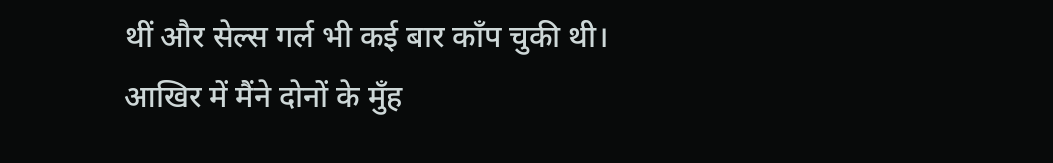थीं और सेल्स गर्ल भी कई बार काँप चुकी थी।
आखिर में मैंने दोनों के मुँह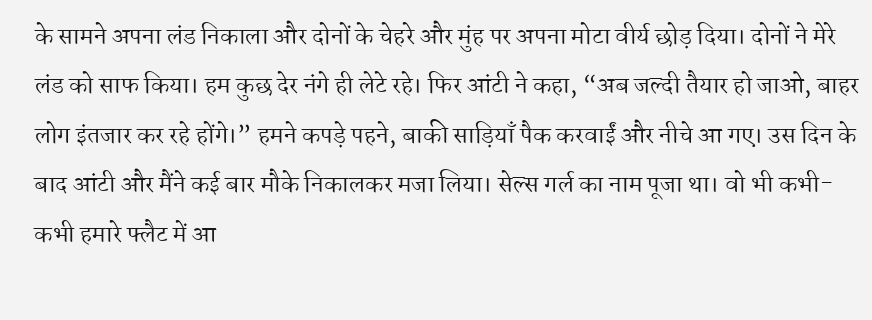के सामने अपना लंड निकाला और दोनों के चेहरे और मुंह पर अपना मोटा वीर्य छोड़ दिया। दोनों ने मेरे लंड को साफ किया। हम कुछ देर नंगे ही लेटे रहे। फिर आंटी ने कहा, “अब जल्दी तैयार हो जाओ, बाहर लोग इंतजार कर रहे होंगे।” हमने कपड़े पहने, बाकी साड़ियाँ पैक करवाईं और नीचे आ गए। उस दिन के बाद आंटी और मैंने कई बार मौके निकालकर मजा लिया। सेल्स गर्ल का नाम पूजा था। वो भी कभी-कभी हमारे फ्लैट में आ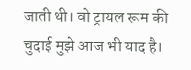जाती थी। वो ट्रायल रूम की चुदाई मुझे आज भी याद है।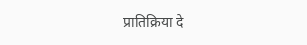प्रातिक्रिया दे